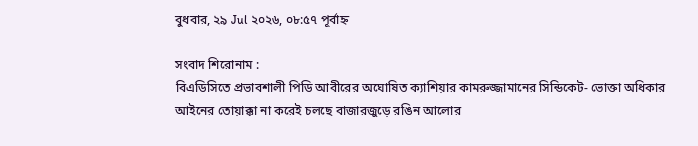বুধবার, ২৯ Jul ২০২৬, ০৮:৫৭ পূর্বাহ্ন

সংবাদ শিরোনাম :
বিএডিসিতে প্রভাবশালী পিডি আবীরের অঘোষিত ক্যাশিয়ার কামরুজ্জামানের সিন্ডিকেট- ভোক্তা অধিকার আইনের তোয়াক্কা না করেই চলছে বাজারজুড়ে রঙিন আলোর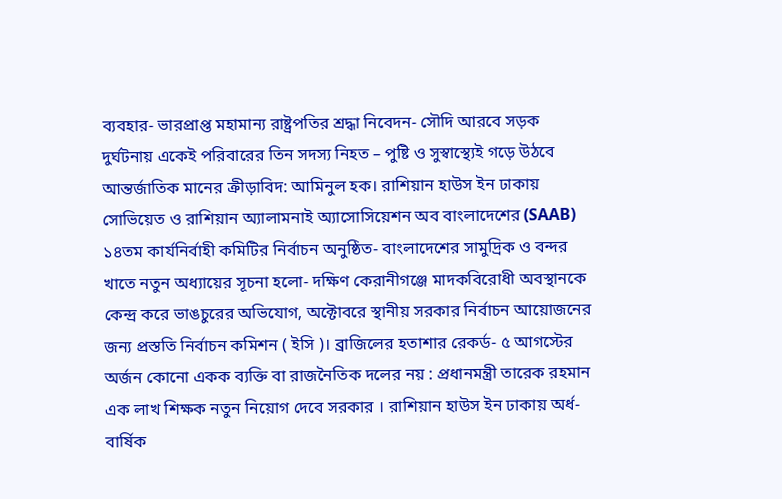ব্যবহার- ভারপ্রাপ্ত মহামান্য রাষ্ট্রপতির শ্রদ্ধা নিবেদন- সৌদি আরবে সড়ক দুর্ঘটনায় একেই পরিবারের তিন সদস্য নিহত – পুষ্টি ও সুস্বাস্থ্যেই গড়ে উঠবে আন্তর্জাতিক মানের ক্রীড়াবিদ: আমিনুল হক। রাশিয়ান হাউস ইন ঢাকায় সোভিয়েত ও রাশিয়ান অ্যালামনাই অ্যাসোসিয়েশন অব বাংলাদেশের (SAAB) ১৪তম কার্যনির্বাহী কমিটির নির্বাচন অনুষ্ঠিত- বাংলাদেশের সামুদ্রিক ও বন্দর খাতে নতুন অধ্যায়ের সূচনা হলো- দক্ষিণ কেরানীগঞ্জে মাদকবিরোধী অবস্থানকে কেন্দ্র করে ভাঙচুরের অভিযোগ, অক্টোবরে স্থানীয় সরকার নির্বাচন আয়োজনের জন্য প্রস্ততি নির্বাচন কমিশন ( ইসি )। ব্রাজিলের হতাশার রেকর্ড- ৫ আগস্টের অর্জন কোনো একক ব্যক্তি বা রাজনৈতিক দলের নয় : প্রধানমন্ত্রী তারেক রহমান এক লাখ শিক্ষক নতুন নিয়োগ দেবে সরকার । রাশিয়ান হাউস ইন ঢাকায় অর্ধ-বার্ষিক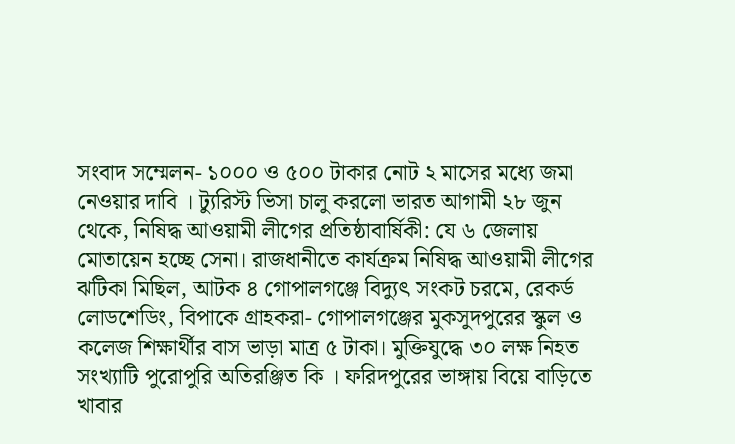সংবাদ সম্মেলন- ১০০০ ও ৫০০ টাকার নোট ২ মাসের মধ্যে জমা নেওয়ার দাবি । ট্যুরিস্ট ভিসা চালু করলো ভারত আগামী ২৮ জুন থেকে, নিষিদ্ধ আওয়ামী লীগের প্রতিষ্ঠাবার্ষিকী: যে ৬ জেলায় মোতায়েন হচ্ছে সেনা। রাজধানীতে কার্যক্রম নিষিদ্ধ আওয়ামী লীগের ঝটিকা মিছিল, আটক ৪ গোপালগঞ্জে বিদ্যুৎ সংকট চরমে, রেকর্ড লোডশেডিং, বিপাকে গ্রাহকরা- গোপালগঞ্জের মুকসুদপুরের স্কুল ও কলেজ শিক্ষার্থীর বাস ভাড়া মাত্র ৫ টাকা। মুক্তিযুদ্ধে ৩০ লক্ষ নিহত সংখ্যাটি পুরোপুরি অতিরঞ্জিত কি । ফরিদপুরের ভাঙ্গায় বিয়ে বাড়িতে খাবার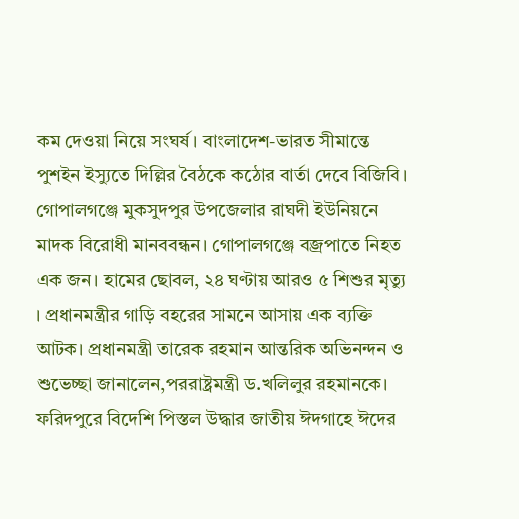কম দেওয়া নিয়ে সংঘর্ষ। বাংলাদেশ-ভারত সীমান্তে পুশইন ইস্যুতে দিল্লির বৈঠকে কঠোর বার্তা দেবে বিজিবি। গোপালগঞ্জে মুকসুদপুর উপজেলার রাঘদী ইউনিয়নে মাদক বিরোধী মানববন্ধন। গোপালগঞ্জে বজ্রপাতে নিহত এক জন। হামের ছোবল, ২৪ ঘণ্টায় আরও ৫ শিশুর মৃত্যু । প্রধানমন্ত্রীর গাড়ি বহরের সামনে আসায় এক ব্যক্তি আটক। প্রধানমন্ত্রী তারেক রহমান আন্তরিক অভিনন্দন ও শুভেচ্ছা জানালেন,পররাষ্ট্রমন্ত্রী ড.খলিলুর রহমানকে। ফরিদপুরে বিদেশি পিস্তল উদ্ধার জাতীয় ঈদগাহে ঈদের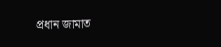প্রধান জামাত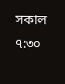সকাল ৭:৩০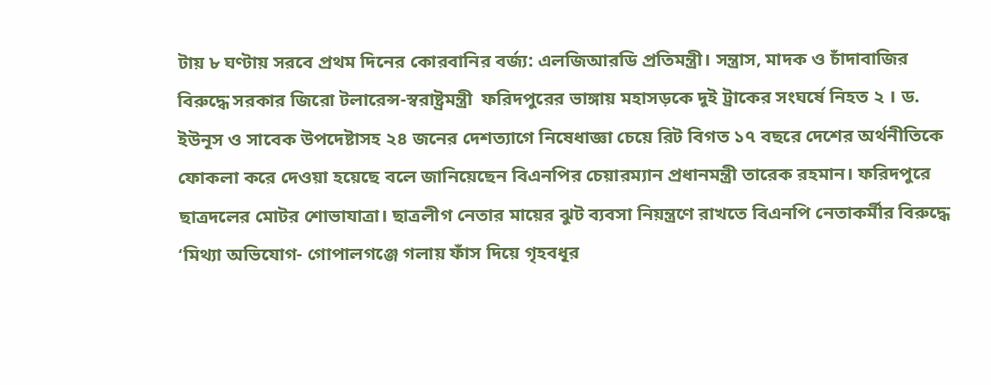টায় ৮ ঘণ্টায় সরবে প্রথম দিনের কোরবানির বর্জ্য: এলজিআরডি প্রতিমন্ত্রী। সন্ত্রাস, মাদক ও চাঁদাবাজির বিরুদ্ধে সরকার জিরো টলারেন্স-স্বরাষ্ট্রমন্ত্রী  ফরিদপুরের ভাঙ্গায় মহাসড়কে দুই ট্রাকের সংঘর্ষে নিহত ২ । ড. ইউনূস ও সাবেক উপদেষ্টাসহ ২৪ জনের দেশত্যাগে নিষেধাজ্ঞা চেয়ে রিট বিগত ১৭ বছরে দেশের অর্থনীতিকে ফোকলা করে দেওয়া হয়েছে বলে জানিয়েছেন বিএনপির চেয়ারম্যান প্রধানমন্ত্রী তারেক রহমান। ফরিদপুরে ছাত্রদলের মোটর শোভাযাত্রা। ছাত্রলীগ নেতার মায়ের ঝুট ব্যবসা নিয়ন্ত্রণে রাখতে বিএনপি নেতাকর্মীর বিরুদ্ধে ‘মিথ্যা অভিযোগ- গোপালগঞ্জে গলায় ফাঁস দিয়ে গৃহবধূর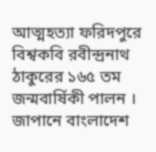আত্মহত্যা ফরিদপুরে বিশ্বকবি রবীন্দ্রনাথ ঠাকুরের ১৬৫ তম জন্মবার্ষিকী পালন । জাপানে বাংলাদেশ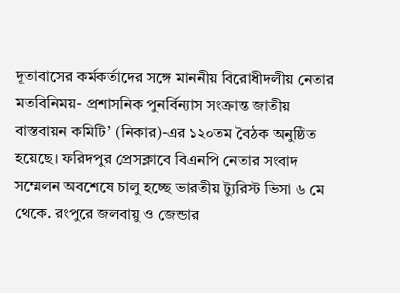দূতাবাসের কর্মকর্তাদের সঙ্গে মাননীয় বিরোধীদলীয় নেতার মতবিনিময়- প্রশাসনিক পুনর্বিন্যাস সংক্রান্ত জাতীয় বাস্তবায়ন কমিটি’ (নিকার)-এর ১২০তম বৈঠক অনুষ্ঠিত হয়েছে। ফরিদপুর প্রেসক্লাবে বিএনপি নেতার সংবাদ সম্মেলন অবশেষে চালু হচ্ছে ভারতীয় ট্যুরিস্ট ভিসা ৬ মে থেকে. রংপুরে জলবায়ু ও জেন্ডার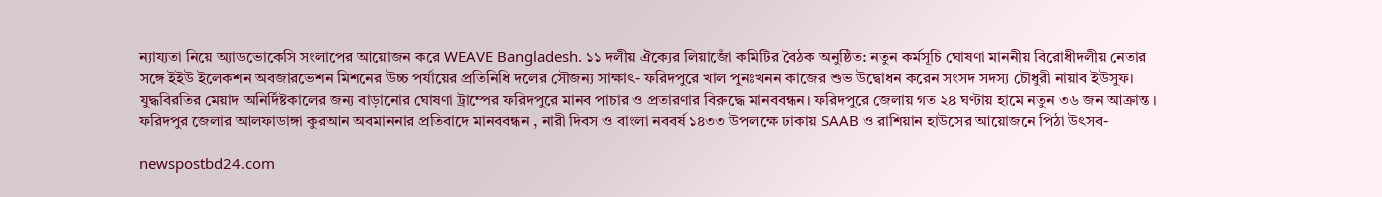ন্যায্যতা নিয়ে অ্যাডভোকেসি সংলাপের আয়োজন করে WEAVE Bangladesh. ১১ দলীয় ঐক্যের লিয়াজোঁ কমিটির বৈঠক অনুষ্ঠিত: নতুন কর্মসূচি ঘোষণা মাননীয় বিরোধীদলীয় নেতার সঙ্গে ইইউ ইলেকশন অবজারভেশন মিশনের উচ্চ পর্যায়ের প্রতিনিধি দলের সৌজন্য সাক্ষাৎ- ফরিদপুরে খাল পুনঃখনন কাজের শুভ উদ্বোধন করেন সংসদ সদস্য চৌধুরী নায়াব ইউসুফ। যুদ্ধবিরতির মেয়াদ অনির্দিষ্টকালের জন্য বাড়ানোর ঘোষণা ট্রাম্পের ফরিদপুরে মানব পাচার ও প্রতারণার বিরুদ্ধে মানববন্ধন। ফরিদপুরে জেলায় গত ২৪ ঘণ্টায় হামে নতুন ৩৬ জন আক্রান্ত । ফরিদপুর ‌‌জেলার আলফাডাঙ্গা কুরআন অবমাননার প্রতিবাদে মানববন্ধন , নারী দিবস ও বাংলা নববর্ষ ১৪৩৩ উপলক্ষে ঢাকায় SAAB ও রাশিয়ান হাউসের আয়োজনে পিঠা উৎসব-

newspostbd24.com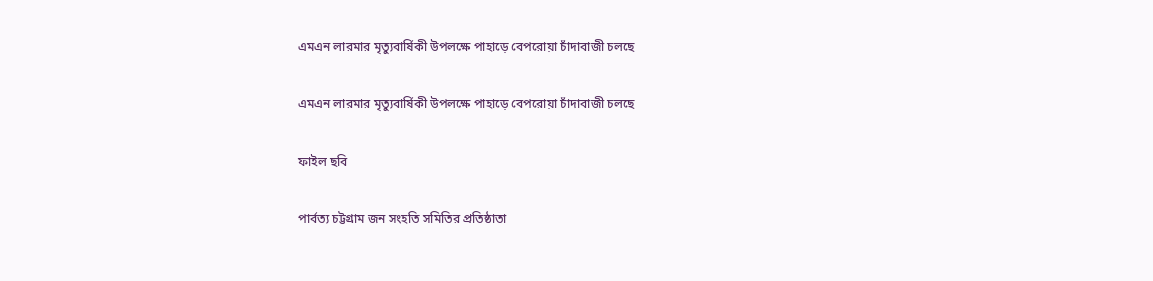এমএন লারমার মৃত্যুবার্ষিকী উপলক্ষে পাহাড়ে বেপরোয়া চাঁদাবাজী চলছে

এমএন লারমার মৃত্যুবার্ষিকী উপলক্ষে পাহাড়ে বেপরোয়া চাঁদাবাজী চলছে

ফাইল ছবি

পার্বত্য চট্টগ্রাম জন সংহতি সমিতির প্রতিষ্ঠাতা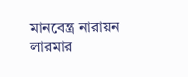মানবেন্ত্র নারায়ন লারমার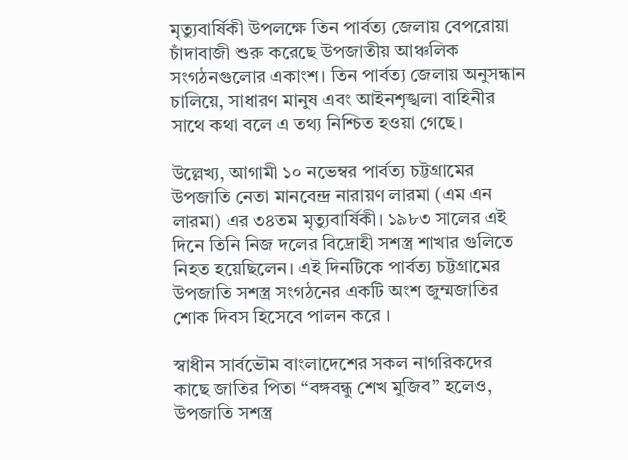মৃত্যুবার্ষিকী উপলক্ষে তিন পার্বত্য জেলায় বেপরোয়া চাঁদাবাজী শুরু করেছে উপজাতীয় আঞ্চলিক সংগঠনগুলোর একাংশ। তিন পার্বত্য জেলায় অনুসন্ধান চালিয়ে, সাধারণ মানুষ এবং আইনশৃঙ্খলা বাহিনীর সাথে কথা বলে এ তথ্য নিশ্চিত হওয়া গেছে।

উল্লেখ্য, আগামী ১০ নভেম্বর পার্বত্য চট্টগ্রামের উপজাতি নেতা মানবেন্দ্র নারায়ণ লারমা (এম এন লারমা) এর ৩৪তম মৃত্যুবার্ষিকী। ১৯৮৩ সালের এই দিনে তিনি নিজ দলের বিদ্রোহী সশস্ত্র শাখার গুলিতে নিহত হয়েছিলেন। এই দিনটিকে পার্বত্য চট্টগ্রামের উপজাতি সশস্ত্র সংগঠনের একটি অংশ জুম্মজাতির শোক দিবস হিসেবে পালন করে ।

স্বাধীন সার্বভৌম বাংলাদেশের সকল নাগরিকদের কাছে জাতির পিতা “বঙ্গবন্ধু শেখ মুজিব” হলেও, উপজাতি সশস্ত্র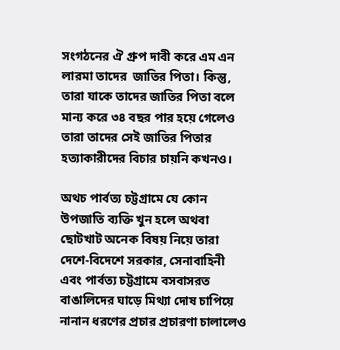সংগঠনের ঐ গ্রুপ দাবী করে এম এন লারমা তাদের  জাতির পিতা। কিন্তু, তারা যাকে তাদের জাতির পিতা বলে মান্য করে ৩৪ বছর পার হয়ে গেলেও তারা তাদের সেই জাতির পিতার হত্যাকারীদের বিচার চায়নি কখনও।

অথচ পার্বত্য চট্টগ্রামে যে কোন উপজাতি ব্যক্তি খুন হলে অথবা ছোটখাট অনেক বিষয় নিয়ে তারা দেশে-বিদেশে সরকার, সেনাবাহিনী এবং পার্বত্য চট্টগ্রামে বসবাসরত বাঙালিদের ঘাড়ে মিথ্যা দোষ চাপিয়ে নানান ধরণের প্রচার প্রচারণা চালালেও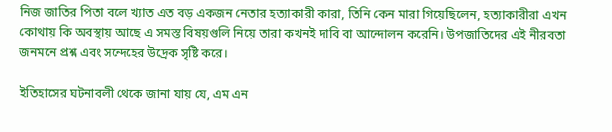নিজ জাতির পিতা বলে খ্যাত এত বড় একজন নেতার হত্যাকারী কারা, তিনি কেন মারা গিয়েছিলেন, হত্যাকারীরা এখন কোথায় কি অবস্থায় আছে এ সমস্ত বিষয়গুলি নিয়ে তারা কখনই দাবি বা আন্দোলন করেনি। উপজাতিদের এই নীরবতা জনমনে প্রশ্ন এবং সন্দেহের উদ্রেক সৃষ্টি করে।

ইতিহাসের ঘটনাবলী থেকে জানা যায় যে, এম এন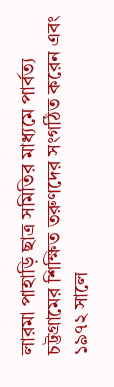লারমা পাহাড়ি ছাত্র সমিতির মাধ্যমে পার্বত্য চট্টগ্রামের শিক্ষিত তরুণদের সংগঠিত করেন এবং ১৯৭২ সালে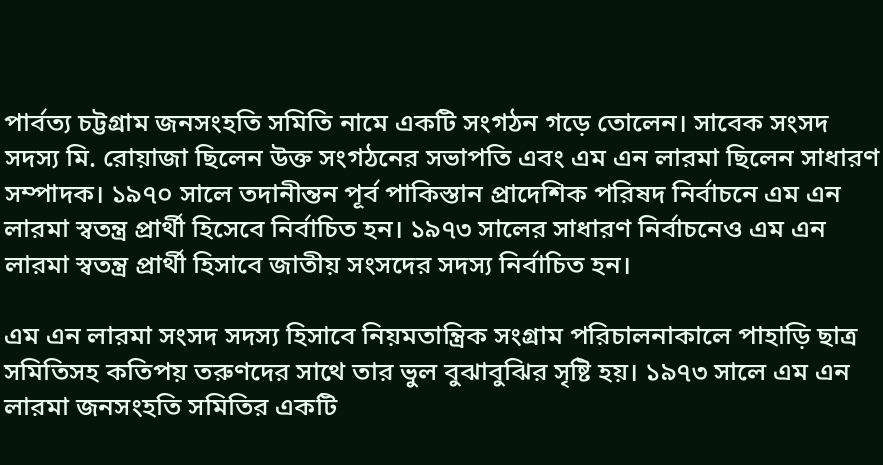পার্বত্য চট্টগ্রাম জনসংহতি সমিতি নামে একটি সংগঠন গড়ে তোলেন। সাবেক সংসদ সদস্য মি. রোয়াজা ছিলেন উক্ত সংগঠনের সভাপতি এবং এম এন লারমা ছিলেন সাধারণ সম্পাদক। ১৯৭০ সালে তদানীন্তন পূর্ব পাকিস্তান প্রাদেশিক পরিষদ নির্বাচনে এম এন লারমা স্বতন্ত্র প্রার্থী হিসেবে নির্বাচিত হন। ১৯৭৩ সালের সাধারণ নির্বাচনেও এম এন লারমা স্বতন্ত্র প্রার্থী হিসাবে জাতীয় সংসদের সদস্য নির্বাচিত হন।

এম এন লারমা সংসদ সদস্য হিসাবে নিয়মতান্ত্রিক সংগ্রাম পরিচালনাকালে পাহাড়ি ছাত্র সমিতিসহ কতিপয় তরুণদের সাথে তার ভুল বুঝাবুঝির সৃষ্টি হয়। ১৯৭৩ সালে এম এন লারমা জনসংহতি সমিতির একটি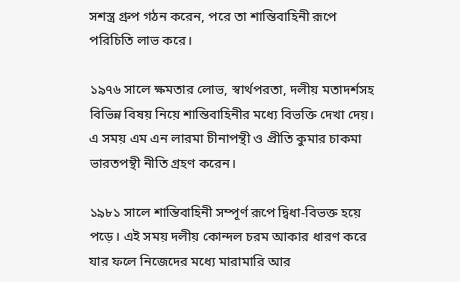সশস্ত্র গ্রুপ গঠন করেন, পরে তা শান্তিবাহিনী রূপে পরিচিতি লাভ করে।

১৯৭৬ সালে ক্ষমতার লোভ, স্বার্থপরতা, দলীয় মতাদর্শসহ বিভিন্ন বিষয় নিয়ে শান্তিবাহিনীর মধ্যে বিভক্তি দেখা দেয়। এ সময় এম এন লারমা চীনাপন্থী ও প্রীতি কুমার চাকমা ভারতপন্থী নীতি গ্রহণ করেন।

১৯৮১ সালে শান্তিবাহিনী সম্পূর্ণ রূপে দ্বিধা-বিভক্ত হয়ে পড়ে। এই সময় দলীয় কোন্দল চরম আকার ধারণ করে যার ফলে নিজেদের মধ্যে মারামারি আর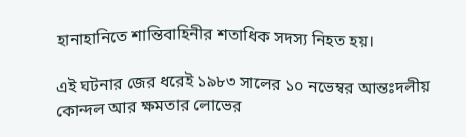হানাহানিতে শান্তিবাহিনীর শতাধিক সদস্য নিহত হয়।

এই ঘটনার জের ধরেই ১৯৮৩ সালের ১০ নভেম্বর আন্তঃদলীয় কোন্দল আর ক্ষমতার লোভের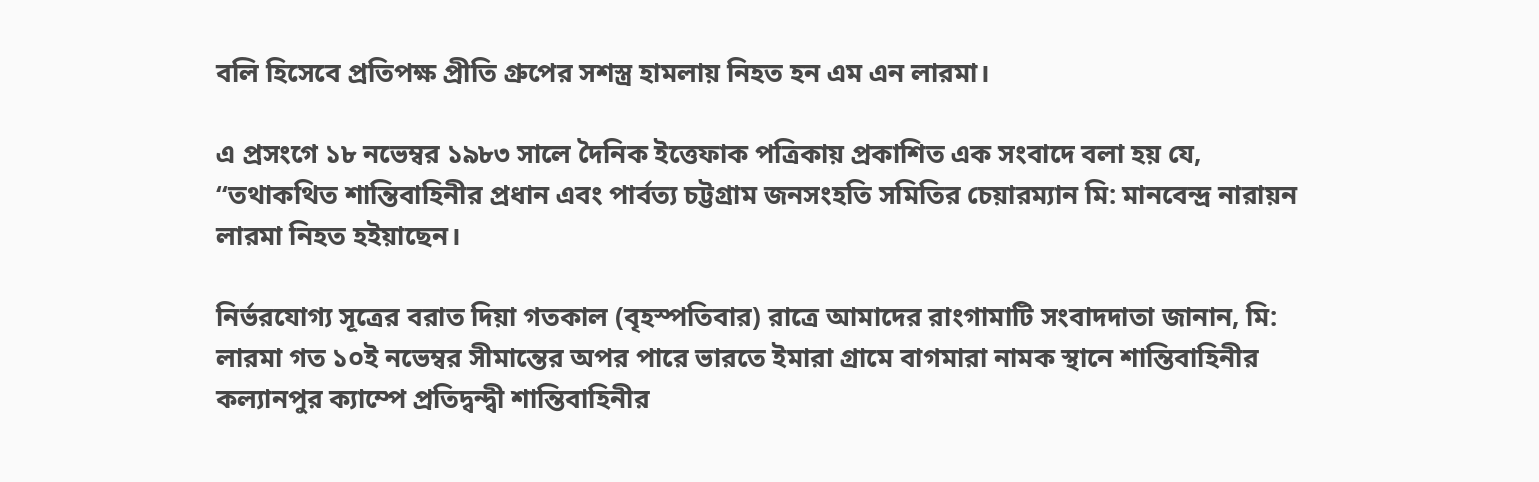বলি হিসেবে প্রতিপক্ষ প্রীতি গ্রুপের সশস্ত্র হামলায় নিহত হন এম এন লারমা।

এ প্রসংগে ১৮ নভেম্বর ১৯৮৩ সালে দৈনিক ইত্তেফাক পত্রিকায় প্রকাশিত এক সংবাদে বলা হয় যে, “তথাকথিত শান্তিবাহিনীর প্রধান এবং পার্বত্য চট্টগ্রাম জনসংহতি সমিতির চেয়ারম্যান মি: মানবেন্দ্র নারায়ন লারমা নিহত হইয়াছেন।

নির্ভরযোগ্য সূত্রের বরাত দিয়া গতকাল (বৃহস্পতিবার) রাত্রে আমাদের রাংগামাটি সংবাদদাতা জানান, মি: লারমা গত ১০ই নভেম্বর সীমান্তের অপর পারে ভারতে ইমারা গ্রামে বাগমারা নামক স্থানে শান্তিবাহিনীর কল্যানপুর ক্যাম্পে প্রতিদ্বন্দ্বী শান্তিবাহিনীর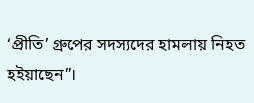‘প্রীতি’ গ্রুপের সদস্যদের হামলায় নিহত হইয়াছেন”।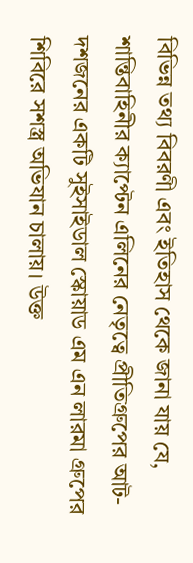বিভিন্ন তথ্য বিবরণী এবং ইতিহাস থেকে জানা যায় যে, শান্তিবাহিনীর ক্যাপ্টেন এলিনের নেতৃত্বে প্রীতিগ্রুপের আট-দশজনের একটি সুইসাইডাল স্কোয়াড এম এন লারমা গ্রুপের শিবিরে সশস্ত্র অভিযান চালায়। উক্ত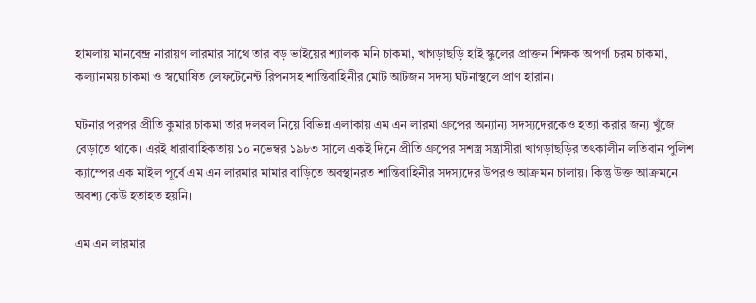হামলায় মানবেন্দ্র নারায়ণ লারমার সাথে তার বড় ভাইয়ের শ্যালক মনি চাকমা, খাগড়াছড়ি হাই স্কুলের প্রাক্তন শিক্ষক অপর্ণা চরম চাকমা, কল্যানময় চাকমা ও স্বঘোষিত লেফটেনেন্ট রিপনসহ শান্তিবাহিনীর মোট আটজন সদস্য ঘটনাস্থলে প্রাণ হারান।

ঘটনার পরপর প্রীতি কুমার চাকমা তার দলবল নিয়ে বিভিন্ন এলাকায় এম এন লারমা গ্রুপের অন্যান্য সদস্যদেরকেও হত্যা করার জন্য খুঁজে বেড়াতে থাকে। এরই ধারাবাহিকতায় ১০ নভেম্বর ১৯৮৩ সালে একই দিনে প্রীতি গ্রুপের সশস্ত্র সন্ত্রাসীরা খাগড়াছড়ির তৎকালীন লতিবান পুলিশ ক্যাম্পের এক মাইল পূর্বে এম এন লারমার মামার বাড়িতে অবস্থানরত শান্তিবাহিনীর সদস্যদের উপরও আক্রমন চালায়। কিন্তু উক্ত আক্রমনে অবশ্য কেউ হতাহত হয়নি।

এম এন লারমার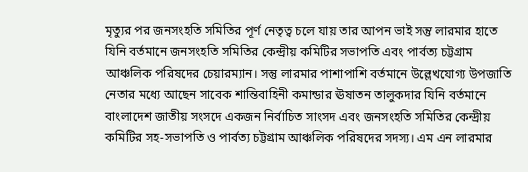মৃত্যুর পর জনসংহতি সমিতির পূর্ণ নেতৃত্ব চলে যায় তার আপন ভাই সন্তু লারমার হাতে যিনি বর্তমানে জনসংহতি সমিতির কেন্দ্রীয় কমিটির সভাপতি এবং পার্বত্য চট্টগ্রাম আঞ্চলিক পরিষদের চেয়ারম্যান। সন্তু লারমার পাশাপাশি বর্তমানে উল্লেখযোগ্য উপজাতি নেতার মধ্যে আছেন সাবেক শান্তিবাহিনী কমান্ডার ঊষাতন তালুকদার যিনি বর্তমানে বাংলাদেশ জাতীয় সংসদে একজন নির্বাচিত সাংসদ এবং জনসংহতি সমিতির কেন্দ্রীয় কমিটির সহ-সভাপতি ও পার্বত্য চট্টগ্রাম আঞ্চলিক পরিষদের সদস্য। এম এন লারমার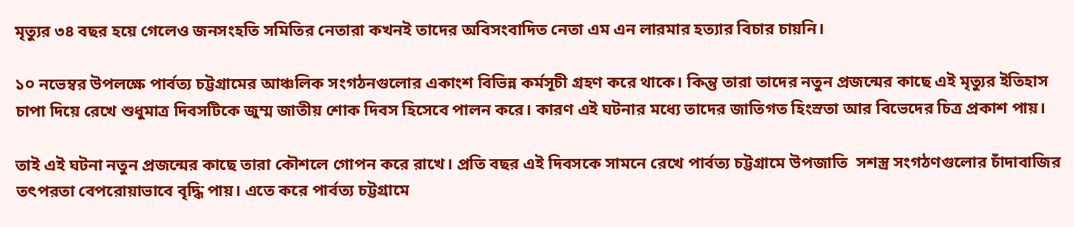মৃত্যুর ৩৪ বছর হয়ে গেলেও জনসংহতি সমিতির নেতারা কখনই তাদের অবিসংবাদিত নেতা এম এন লারমার হত্যার বিচার চায়নি।

১০ নভেম্বর উপলক্ষে পার্বত্য চট্টগ্রামের আঞ্চলিক সংগঠনগুলোর একাংশ বিভিন্ন কর্মসূচী গ্রহণ করে থাকে। কিন্তু তারা তাদের নতুন প্রজন্মের কাছে এই মৃত্যুর ইতিহাস চাপা দিয়ে রেখে শুধুমাত্র দিবসটিকে জুম্ম জাতীয় শোক দিবস হিসেবে পালন করে। কারণ এই ঘটনার মধ্যে তাদের জাতিগত হিংস্রতা আর বিভেদের চিত্র প্রকাশ পায়।

তাই এই ঘটনা নতুন প্রজন্মের কাছে তারা কৌশলে গোপন করে রাখে। প্রতি বছর এই দিবসকে সামনে রেখে পার্বত্য চট্টগ্রামে উপজাতি  সশস্ত্র সংগঠণগুলোর চাঁদাবাজির তৎপরতা বেপরোয়াভাবে বৃদ্ধি পায়। এতে করে পার্বত্য চট্টগ্রামে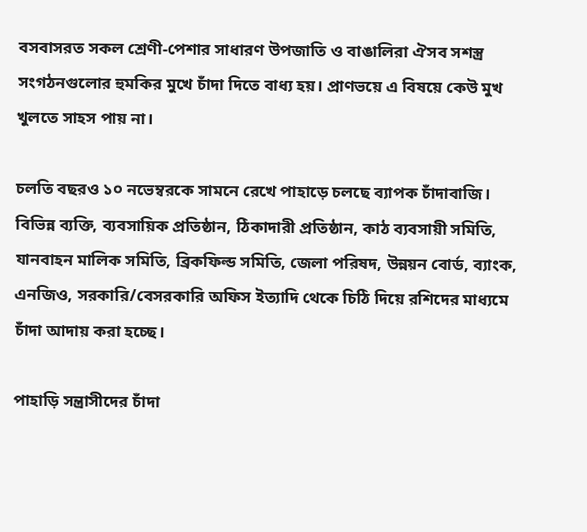বসবাসরত সকল শ্রেণী-পেশার সাধারণ উপজাতি ও বাঙালিরা ঐসব সশস্ত্র সংগঠনগুলোর হুমকির মুখে চাঁদা দিতে বাধ্য হয়। প্রাণভয়ে এ বিষয়ে কেউ মুখ খুলতে সাহস পায় না।

চলতি বছরও ১০ নভেম্বরকে সামনে রেখে পাহাড়ে চলছে ব্যাপক চাঁদাবাজি। বিভিন্ন ব্যক্তি, ব্যবসায়িক প্রতিষ্ঠান, ঠিকাদারী প্রতিষ্ঠান, কাঠ ব্যবসায়ী সমিতি, যানবাহন মালিক সমিতি, ব্রিকফিল্ড সমিতি, জেলা পরিষদ, উন্নয়ন বোর্ড, ব্যাংক, এনজিও, সরকারি/বেসরকারি অফিস ইত্যাদি থেকে চিঠি দিয়ে রশিদের মাধ্যমে চাঁদা আদায় করা হচ্ছে।

পাহাড়ি সন্ত্রাসীদের চাঁদা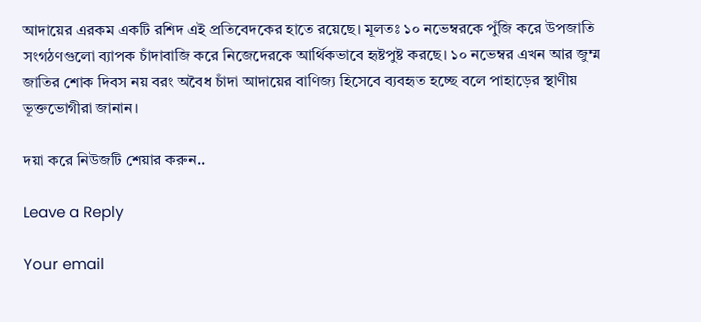আদায়ের এরকম একটি রশিদ এই প্রতিবেদকের হাতে রয়েছে। মূলতঃ ১০ নভেম্বরকে পুঁজি করে উপজাতি সংগঠণগুলো ব্যাপক চাঁদাবাজি করে নিজেদেরকে আর্থিকভাবে হৃষ্টপুষ্ট করছে। ১০ নভেম্বর এখন আর জুম্ম জাতির শোক দিবস নয় বরং অবৈধ চাঁদা আদায়ের বাণিজ্য হিসেবে ব্যবহৃত হচ্ছে বলে পাহাড়ের স্থাণীয় ভূক্তভোগীরা জানান।

দয়া করে নিউজটি শেয়ার করুন..

Leave a Reply

Your email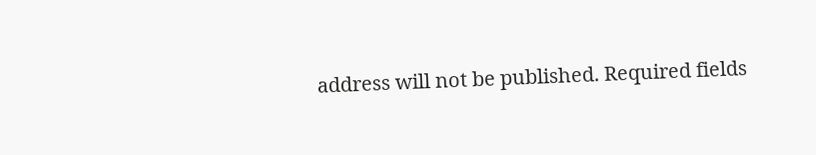address will not be published. Required fields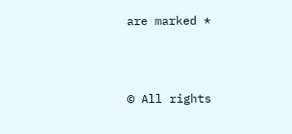are marked *




© All rights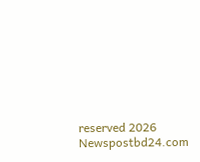reserved 2026 Newspostbd24.com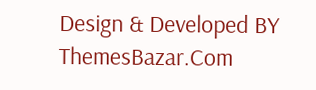Design & Developed BY ThemesBazar.Com